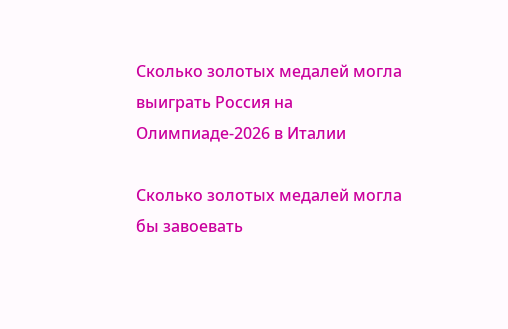Сколько золотых медалей могла выиграть Россия на Олимпиаде‑2026 в Италии

Сколько золотых медалей могла бы завоевать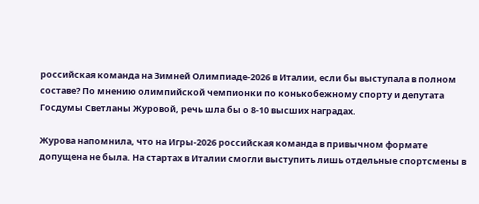российская команда на Зимней Олимпиаде‑2026 в Италии, если бы выступала в полном составе? По мнению олимпийской чемпионки по конькобежному спорту и депутата Госдумы Светланы Журовой, речь шла бы о 8-10 высших наградах.

Журова напомнила, что на Игры‑2026 российская команда в привычном формате допущена не была. На стартах в Италии смогли выступить лишь отдельные спортсмены в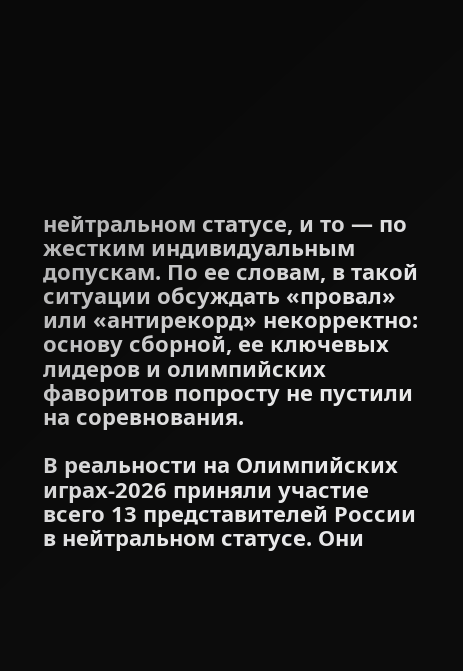нейтральном статусе, и то — по жестким индивидуальным допускам. По ее словам, в такой ситуации обсуждать «провал» или «антирекорд» некорректно: основу сборной, ее ключевых лидеров и олимпийских фаворитов попросту не пустили на соревнования.

В реальности на Олимпийских играх‑2026 приняли участие всего 13 представителей России в нейтральном статусе. Они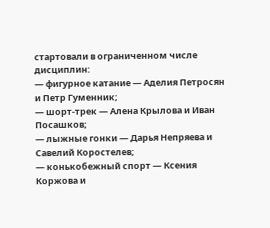стартовали в ограниченном числе дисциплин:
— фигурное катание — Аделия Петросян и Петр Гуменник;
— шорт‑трек — Алена Крылова и Иван Посашков;
— лыжные гонки — Дарья Непряева и Савелий Коростелев;
— конькобежный спорт — Ксения Коржова и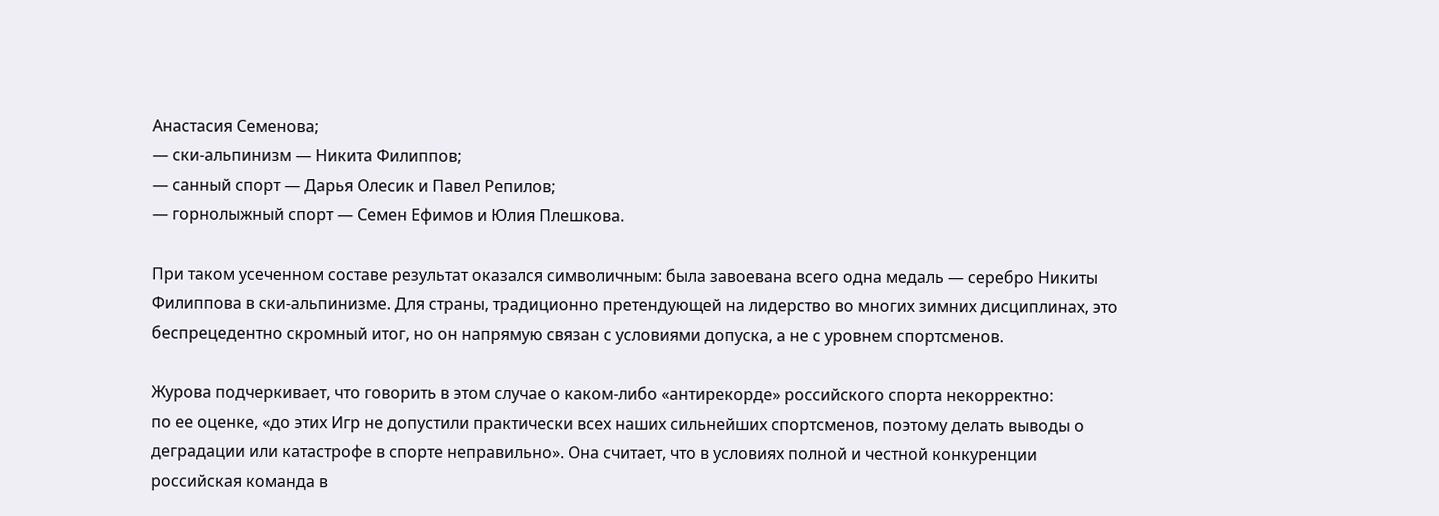Анастасия Семенова;
— ски‑альпинизм — Никита Филиппов;
— санный спорт — Дарья Олесик и Павел Репилов;
— горнолыжный спорт — Семен Ефимов и Юлия Плешкова.

При таком усеченном составе результат оказался символичным: была завоевана всего одна медаль — серебро Никиты Филиппова в ски‑альпинизме. Для страны, традиционно претендующей на лидерство во многих зимних дисциплинах, это беспрецедентно скромный итог, но он напрямую связан с условиями допуска, а не с уровнем спортсменов.

Журова подчеркивает, что говорить в этом случае о каком-либо «антирекорде» российского спорта некорректно:
по ее оценке, «до этих Игр не допустили практически всех наших сильнейших спортсменов, поэтому делать выводы о деградации или катастрофе в спорте неправильно». Она считает, что в условиях полной и честной конкуренции российская команда в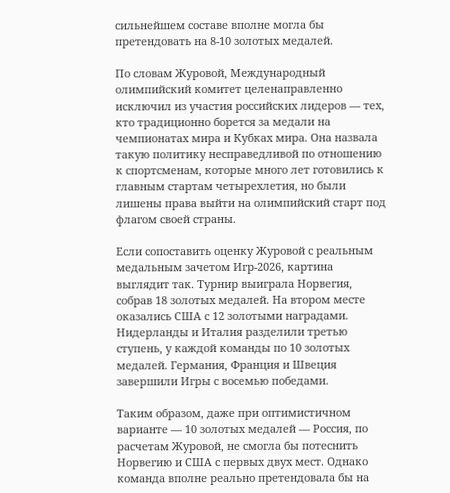сильнейшем составе вполне могла бы претендовать на 8-10 золотых медалей.

По словам Журовой, Международный олимпийский комитет целенаправленно исключил из участия российских лидеров — тех, кто традиционно борется за медали на чемпионатах мира и Кубках мира. Она назвала такую политику несправедливой по отношению к спортсменам, которые много лет готовились к главным стартам четырехлетия, но были лишены права выйти на олимпийский старт под флагом своей страны.

Если сопоставить оценку Журовой с реальным медальным зачетом Игр‑2026, картина выглядит так. Турнир выиграла Норвегия, собрав 18 золотых медалей. На втором месте оказались США с 12 золотыми наградами. Нидерланды и Италия разделили третью ступень, у каждой команды по 10 золотых медалей. Германия, Франция и Швеция завершили Игры с восемью победами.

Таким образом, даже при оптимистичном варианте — 10 золотых медалей — Россия, по расчетам Журовой, не смогла бы потеснить Норвегию и США с первых двух мест. Однако команда вполне реально претендовала бы на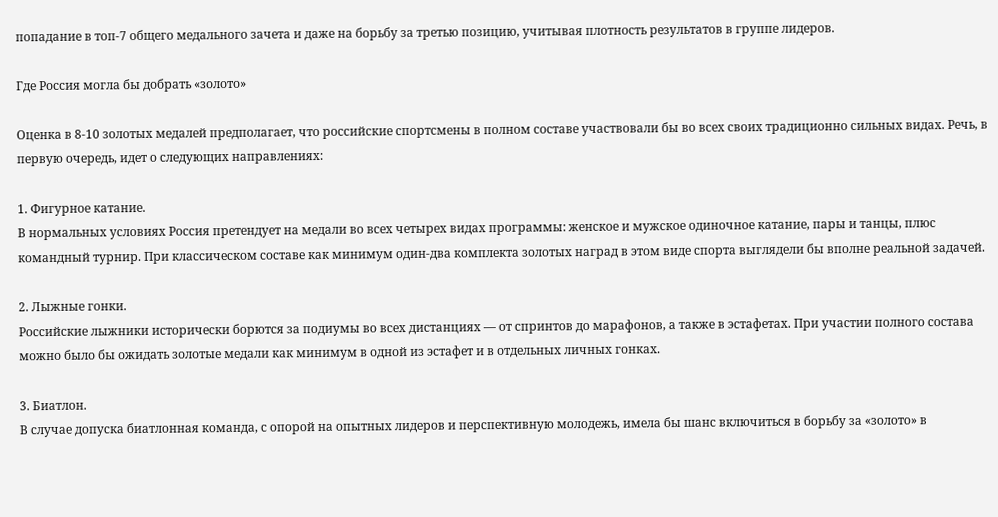попадание в топ‑7 общего медального зачета и даже на борьбу за третью позицию, учитывая плотность результатов в группе лидеров.

Где Россия могла бы добрать «золото»

Оценка в 8-10 золотых медалей предполагает, что российские спортсмены в полном составе участвовали бы во всех своих традиционно сильных видах. Речь, в первую очередь, идет о следующих направлениях:

1. Фигурное катание.
В нормальных условиях Россия претендует на медали во всех четырех видах программы: женское и мужское одиночное катание, пары и танцы, плюс командный турнир. При классическом составе как минимум один‑два комплекта золотых наград в этом виде спорта выглядели бы вполне реальной задачей.

2. Лыжные гонки.
Российские лыжники исторически борются за подиумы во всех дистанциях — от спринтов до марафонов, а также в эстафетах. При участии полного состава можно было бы ожидать золотые медали как минимум в одной из эстафет и в отдельных личных гонках.

3. Биатлон.
В случае допуска биатлонная команда, с опорой на опытных лидеров и перспективную молодежь, имела бы шанс включиться в борьбу за «золото» в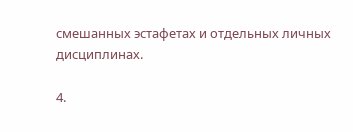смешанных эстафетах и отдельных личных дисциплинах.

4.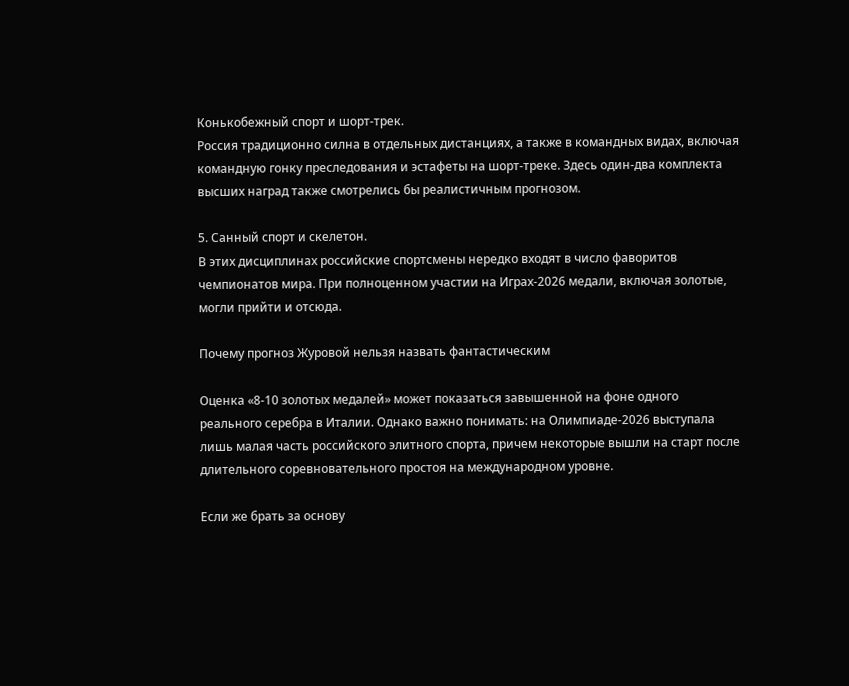Конькобежный спорт и шорт‑трек.
Россия традиционно силна в отдельных дистанциях, а также в командных видах, включая командную гонку преследования и эстафеты на шорт‑треке. Здесь один‑два комплекта высших наград также смотрелись бы реалистичным прогнозом.

5. Санный спорт и скелетон.
В этих дисциплинах российские спортсмены нередко входят в число фаворитов чемпионатов мира. При полноценном участии на Играх‑2026 медали, включая золотые, могли прийти и отсюда.

Почему прогноз Журовой нельзя назвать фантастическим

Оценка «8-10 золотых медалей» может показаться завышенной на фоне одного реального серебра в Италии. Однако важно понимать: на Олимпиаде‑2026 выступала лишь малая часть российского элитного спорта, причем некоторые вышли на старт после длительного соревновательного простоя на международном уровне.

Если же брать за основу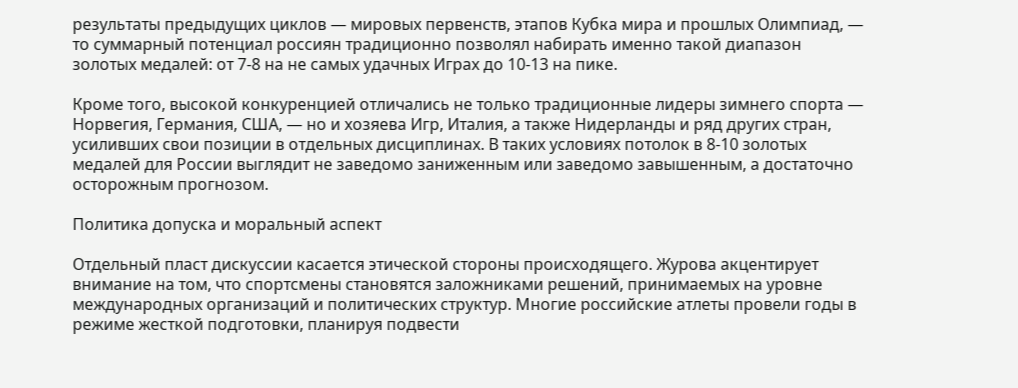результаты предыдущих циклов — мировых первенств, этапов Кубка мира и прошлых Олимпиад, — то суммарный потенциал россиян традиционно позволял набирать именно такой диапазон золотых медалей: от 7-8 на не самых удачных Играх до 10-13 на пике.

Кроме того, высокой конкуренцией отличались не только традиционные лидеры зимнего спорта — Норвегия, Германия, США, — но и хозяева Игр, Италия, а также Нидерланды и ряд других стран, усиливших свои позиции в отдельных дисциплинах. В таких условиях потолок в 8-10 золотых медалей для России выглядит не заведомо заниженным или заведомо завышенным, а достаточно осторожным прогнозом.

Политика допуска и моральный аспект

Отдельный пласт дискуссии касается этической стороны происходящего. Журова акцентирует внимание на том, что спортсмены становятся заложниками решений, принимаемых на уровне международных организаций и политических структур. Многие российские атлеты провели годы в режиме жесткой подготовки, планируя подвести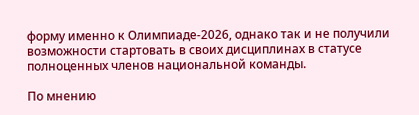форму именно к Олимпиаде‑2026, однако так и не получили возможности стартовать в своих дисциплинах в статусе полноценных членов национальной команды.

По мнению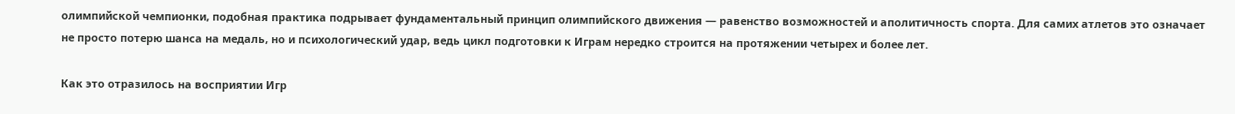олимпийской чемпионки, подобная практика подрывает фундаментальный принцип олимпийского движения — равенство возможностей и аполитичность спорта. Для самих атлетов это означает не просто потерю шанса на медаль, но и психологический удар, ведь цикл подготовки к Играм нередко строится на протяжении четырех и более лет.

Как это отразилось на восприятии Игр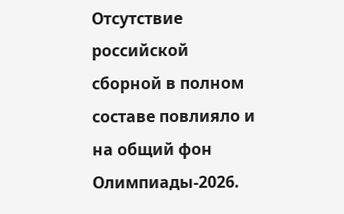Отсутствие российской сборной в полном составе повлияло и на общий фон Олимпиады‑2026.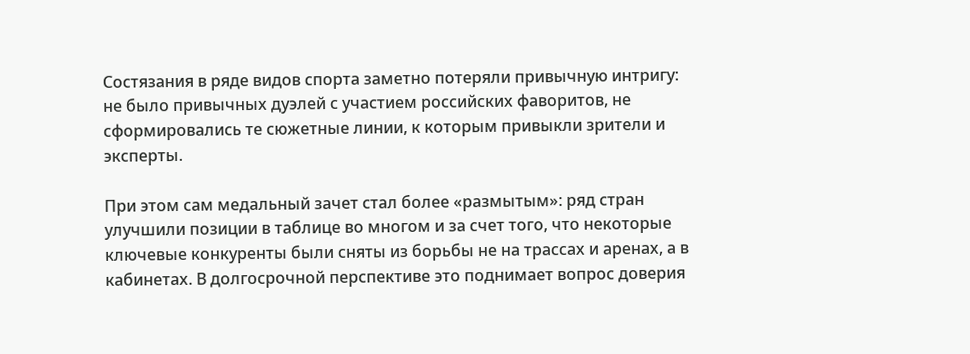Состязания в ряде видов спорта заметно потеряли привычную интригу: не было привычных дуэлей с участием российских фаворитов, не сформировались те сюжетные линии, к которым привыкли зрители и эксперты.

При этом сам медальный зачет стал более «размытым»: ряд стран улучшили позиции в таблице во многом и за счет того, что некоторые ключевые конкуренты были сняты из борьбы не на трассах и аренах, а в кабинетах. В долгосрочной перспективе это поднимает вопрос доверия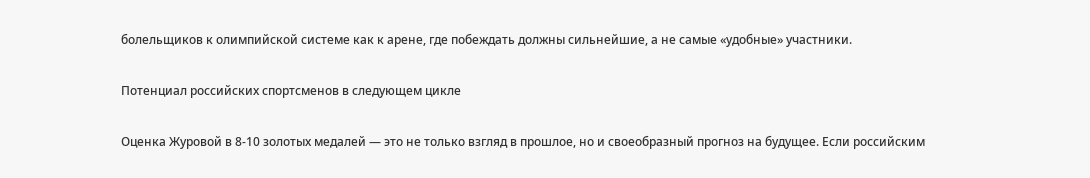болельщиков к олимпийской системе как к арене, где побеждать должны сильнейшие, а не самые «удобные» участники.

Потенциал российских спортсменов в следующем цикле

Оценка Журовой в 8-10 золотых медалей — это не только взгляд в прошлое, но и своеобразный прогноз на будущее. Если российским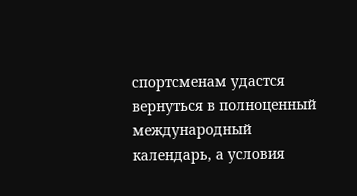спортсменам удастся вернуться в полноценный международный календарь, а условия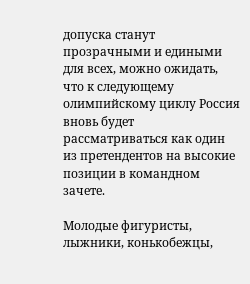допуска станут прозрачными и едиными для всех, можно ожидать, что к следующему олимпийскому циклу Россия вновь будет рассматриваться как один из претендентов на высокие позиции в командном зачете.

Молодые фигуристы, лыжники, конькобежцы,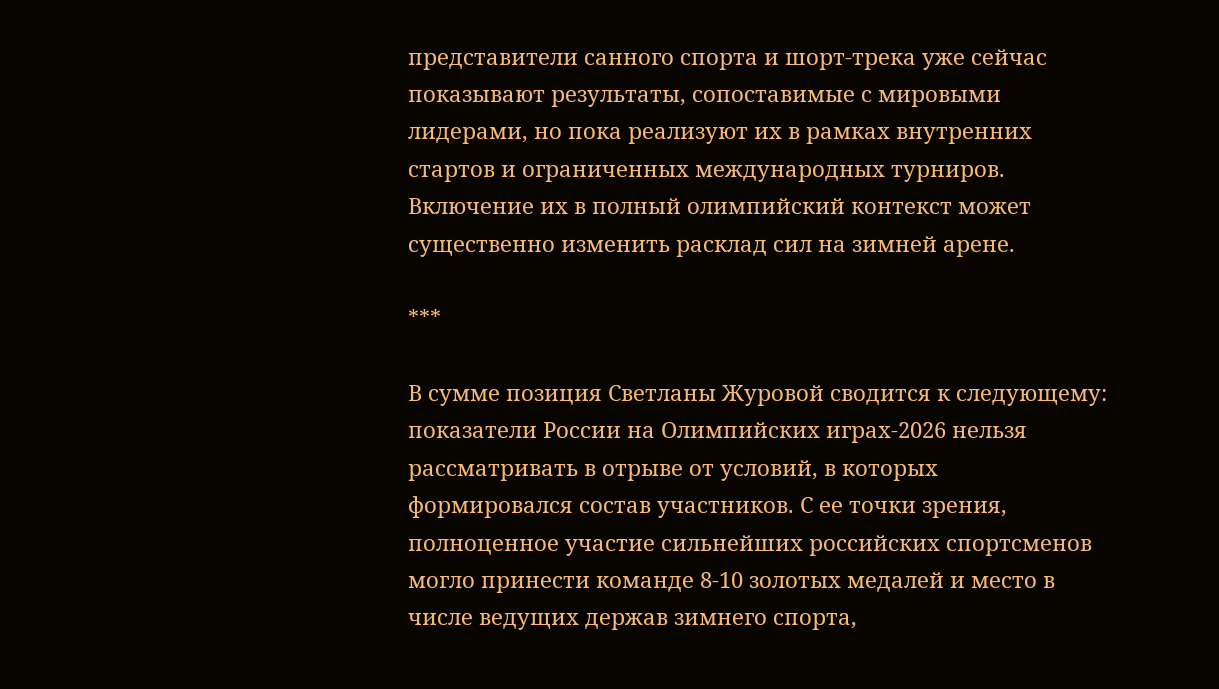представители санного спорта и шорт‑трека уже сейчас показывают результаты, сопоставимые с мировыми лидерами, но пока реализуют их в рамках внутренних стартов и ограниченных международных турниров. Включение их в полный олимпийский контекст может существенно изменить расклад сил на зимней арене.

***

В сумме позиция Светланы Журовой сводится к следующему: показатели России на Олимпийских играх‑2026 нельзя рассматривать в отрыве от условий, в которых формировался состав участников. С ее точки зрения, полноценное участие сильнейших российских спортсменов могло принести команде 8-10 золотых медалей и место в числе ведущих держав зимнего спорта,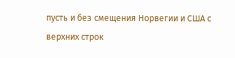пусть и без смещения Норвегии и США с верхних строк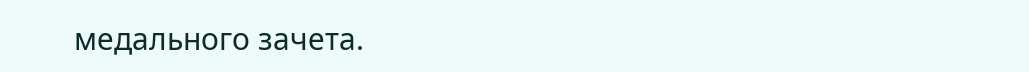медального зачета.